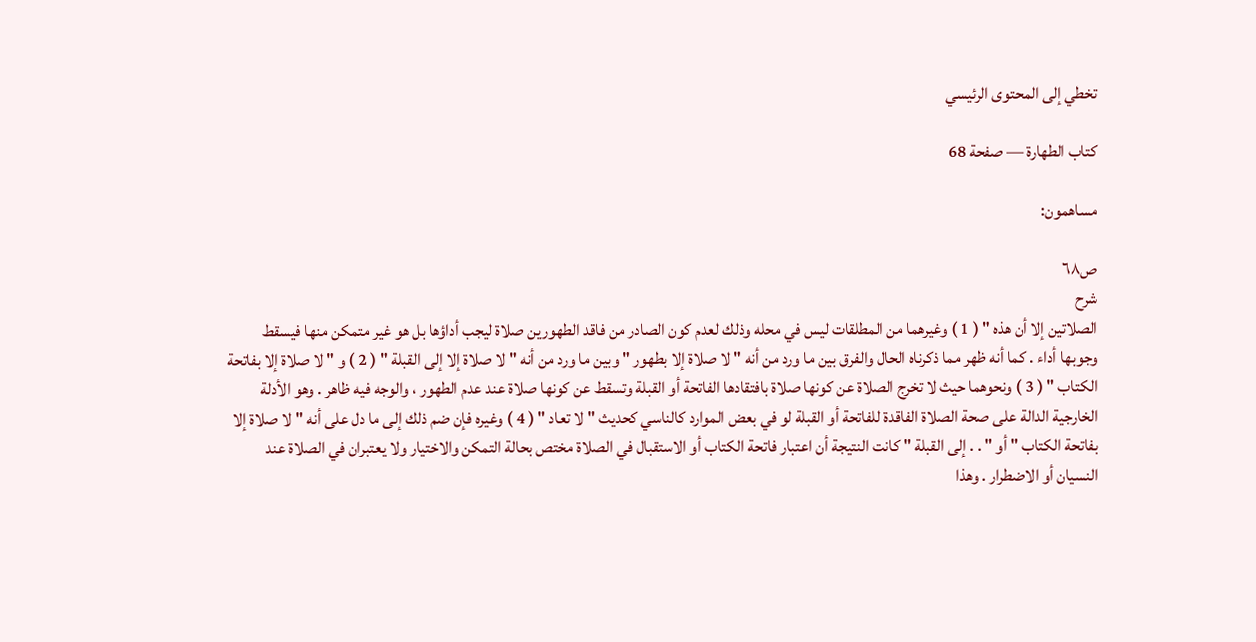تخطي إلى المحتوى الرئيسي

كتاب الطهارة — صفحة 68

مساهمون:

ص٦٨
شرح
الصلاتين إلا أن هذه " ( 1 ) وغيرهما من المطلقات ليس في محله وذلك لعدم كون الصادر من فاقد الطهورين صلاة ليجب أداؤها بل هو غير متمكن منها فيسقط وجوبها أداء . كما أنه ظهر مما ذكرناه الحال والفرق بين ما ورد من أنه " لا صلاة إلا بطهور " وبين ما ورد من أنه " لا صلاة إلا إلى القبلة " ( 2 ) و " لا صلاة إلا بفاتحة الكتاب " ( 3 ) ونحوهما حيث لا تخرج الصلاة عن كونها صلاة بافتقادها الفاتحة أو القبلة وتسقط عن كونها صلاة عند عدم الطهور ، والوجه فيه ظاهر . وهو الأدلة الخارجية الدالة على صحة الصلاة الفاقدة للفاتحة أو القبلة لو في بعض الموارد كالناسي كحديث " لا تعاد " ( 4 ) وغيره فإن ضم ذلك إلى ما دل على أنه " لا صلاة إلا بفاتحة الكتاب " أو " . . إلى القبلة " كانت النتيجة أن اعتبار فاتحة الكتاب أو الاستقبال في الصلاة مختص بحالة التمكن والاختيار ولا يعتبران في الصلاة عند النسيان أو الاضطرار . وهذا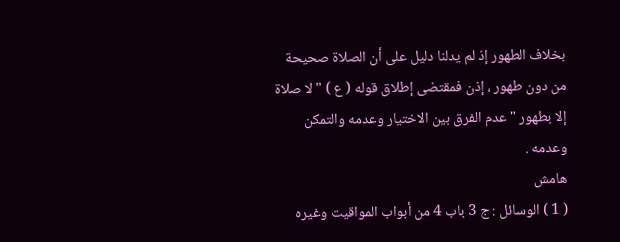بخلاف الطهور إذ لم يدلنا دليل على أن الصلاة صحيحة من دون طهور ، إذن فمقتضى إطلاق قوله ( ع ) " لا صلاة إلا بطهور " عدم الفرق بين الاختيار وعدمه والتمكن وعدمه .
هامش
( 1 ) الوسائل : ج 3 باب 4 من أبواب المواقيت وغيره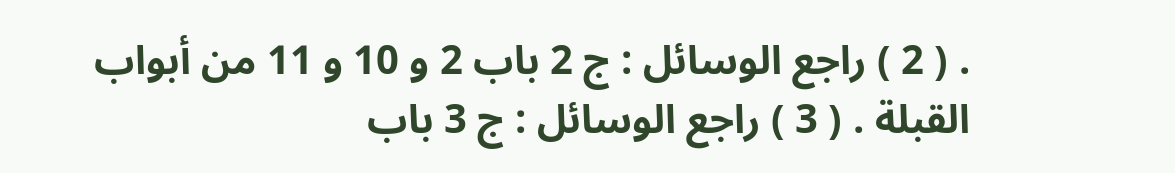. ( 2 ) راجع الوسائل : ج 2 باب 2 و 10 و 11 من أبواب القبلة . ( 3 ) راجع الوسائل : ج 3 باب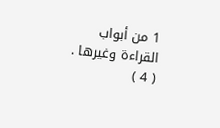1 من أبواب القراءة وغيرها . ( 4 )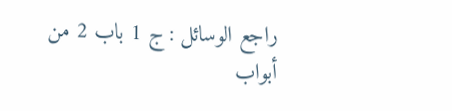راجع الوسائل : ج 1 باب 2 من أبواب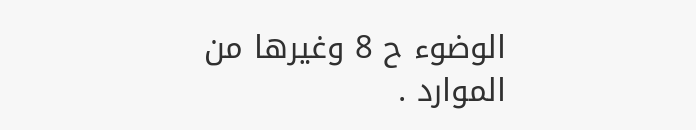الوضوء ح 8 وغيرها من الموارد .